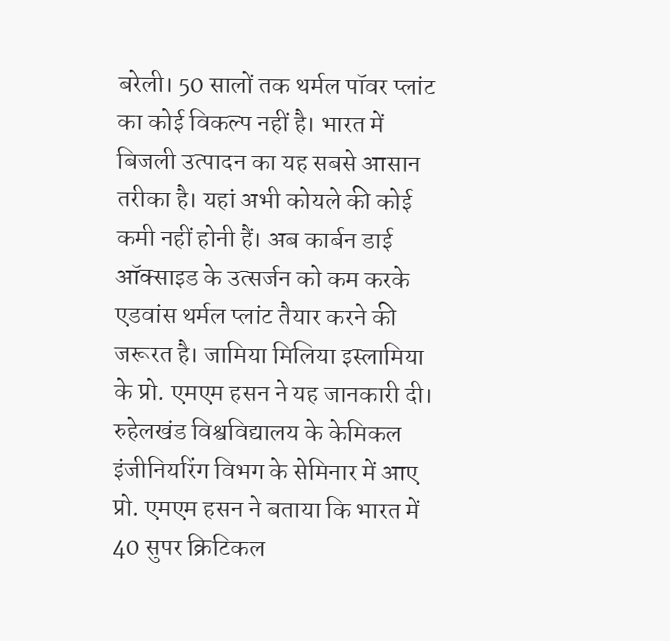बरेली। 50 सालों तक थर्मल पॉवर प्लांट का कोई विकल्प नहीं है। भारत में बिजली उत्पादन का यह सबसे आसान तरीका है। यहां अभी कोयले की कोई कमी नहीं होनी हैं। अब कार्बन डाई ऑक्साइड के उत्सर्जन को कम करके एडवांस थर्मल प्लांट तैयार करने की जरूरत है। जामिया मिलिया इस्लामिया के प्रो. एमएम हसन ने यह जानकारी दी।
रुहेलखंड विश्वविद्यालय के केमिकल इंजीनियरिंग विभग के सेमिनार में आए प्रो. एमएम हसन ने बताया कि भारत में 40 सुपर क्रिटिकल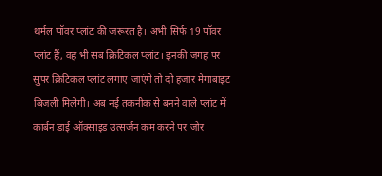थर्मल पॉवर प्लांट की जरूरत है। अभी सिर्फ 19 पॉवर प्लांट हैं, वह भी सब क्रिटिकल प्लांट। इनकी जगह पर सुपर क्रिटिकल प्लांट लगाए जाएंगे तो दो हजार मेगाबाइट बिजली मिलेगी। अब नई तकनीक से बनने वाले प्लांट में कार्बन डाई ऑक्साइड उत्सर्जन कम करने पर जोर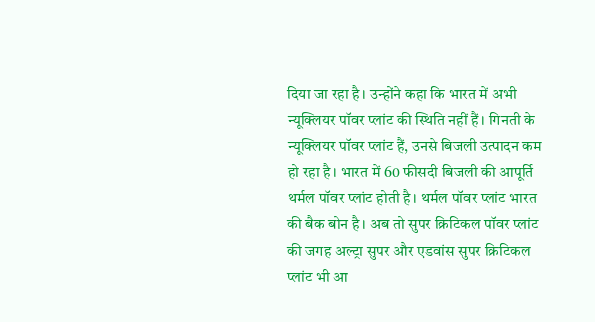दिया जा रहा है। उन्होंने कहा कि भारत में अभी न्यूक्लियर पॉवर प्लांट की स्थिति नहीं हैं। गिनती के न्यूक्लियर पॉवर प्लांट हैं, उनसे बिजली उत्पादन कम हो रहा है। भारत में 60 फीसदी बिजली की आपूर्ति थर्मल पॉवर प्लांट होती है। थर्मल पॉवर प्लांट भारत की बैक बोन है। अब तो सुपर क्रिटिकल पॉवर प्लांट की जगह अल्ट्रा सुपर और एडवांस सुपर क्रिटिकल प्लांट भी आ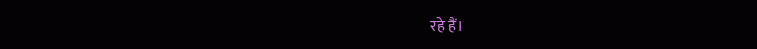रहे हैं।